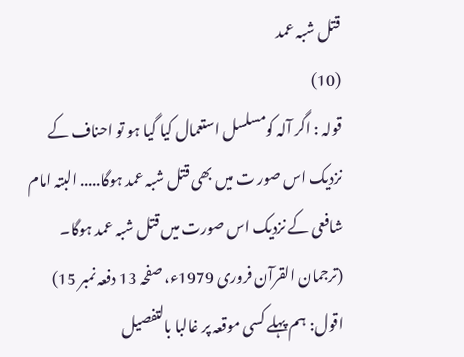قتل شبہ عمد
(10)
قولہ : اگر آلہ کومسلسل استعمال کیا گیا ہو تو احناف کے نزدیک اس صور ت میں بھی قتل شبہ عمد ہوگا..... البتہ امام شافعی کے نزدیک اس صورت میں قتل شبہ عمد ہوگا۔ (ترجمان القرآن فروری 1979ء، صفحہ 13 دفعہ نمبر 15)
اقول: ہم پہلے کسی موقعہ پر غالبا بالتفصیل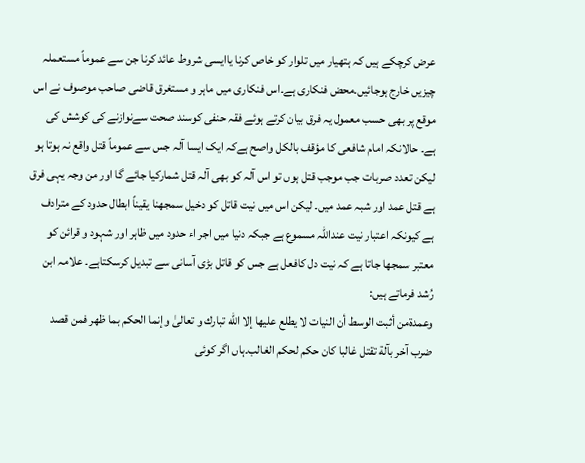عرض کرچکے ہیں کہ ہتھیار میں تلوار کو خاص کرنا یاایسی شروط عائد کرنا جن سے عموماً مستعملہ چیزیں خارج ہوجائیں۔محض فنکاری ہے۔اس فنکاری میں ماہر و مستغرق قاضی صاحب موصوف نے اس موقع پر بھی حسب معمول یہ فرق بیان کرتے ہوئے فقہ حنفی کوسند صحت سےنوازنے کی کوشش کی ہے۔ حالانکہ امام شافعی کا مؤقف بالکل واصح ہےکہ ایک ایسا آلہ جس سے عموماً قتل واقع نہ ہوتا ہو لیکن تعدد صربات جب موجب قتل ہوں تو اس آلہ کو بھی آلہ قتل شمارکیا جائے گا اور من وجہ یہی فرق ہے قتل عمد اور شبہ عمد میں۔ لیکن اس میں نیت قاتل کو دخیل سمجھنا یقیناً ابطال حدود کے مترادف ہے کیونکہ اعتبار نیت عنداللہ مسموع ہے جبکہ دنیا میں اجر اء حدود میں ظاہر اور شہود و قرائن کو معتبر سمجھا جاتا ہے کہ نیت دل کافعل ہے جس کو قاتل بڑی آسانی سے تبدیل کرسکتاہے۔ علامہ ابن رُشد فرماتے ہیں:
وعمدةمن أثبت الوسط أن النیات لا یطلع علیھا إلا الله تبارك و تعالیٰ وإنما الحکم بما ظھر فمن قصد ضرب آخر بآلة تقتل غالبا کان حکم لحکم الغالب۔ہاں اگر کوئی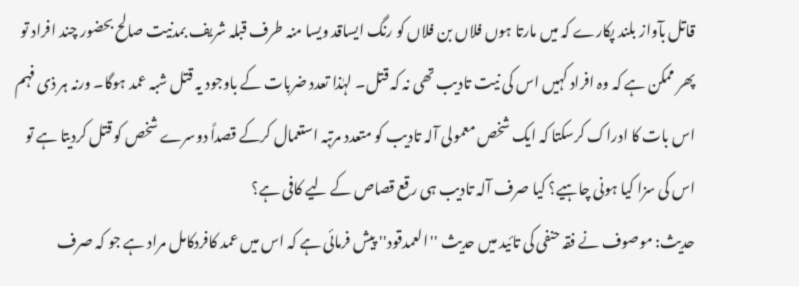قاتل بآواز بلند پکارے کہ میں مارتا ہوں فلاں بن فلاں کو رنگ ایساقد ویسا منہ طرف قبلہ شریف بمدنیت صالح بحضور چند افراد تو پھر ممکن ہے کہ وہ افراد کہیں اس کی نیت تادیب تھی نہ کہ قتل۔ لہٰذا تعدد ضربات کے باوجود یہ قتل شبہ عمد ہوگا۔ ورنہ ہر ذی فہم اس بات کا ادراک کرسکتا کہ ایک شخص معمولی آلہ تادیب کو متعدد مرتبہ استعمال کرکے قصداً دوسرے شخص کو قتل کردیتا ہے تو اس کی سزا کیا ہونی چاہیے؟ کیا صرف آلہ تادیب ہی رقع قصاص کے لیے کافی ہے؟
حدیث: موصوف نے فقہ حنفی کی تائید میں حدیث ''العمدقود'' پیش فرمائی ہے کہ اس میں عمد کافردکامل مراد ہے جو کہ صرف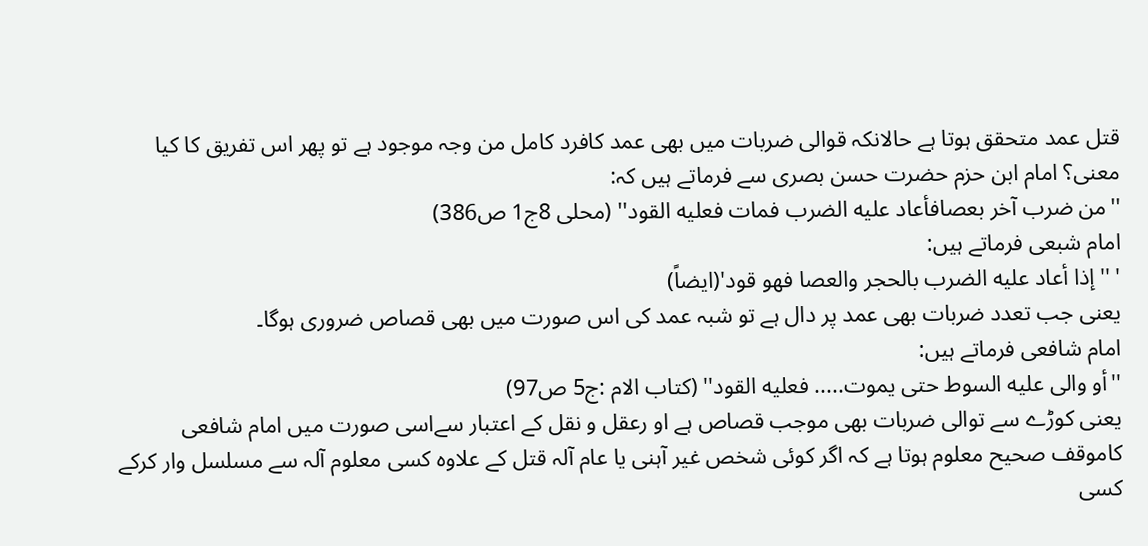قتل عمد متحقق ہوتا ہے حالانکہ قوالی ضربات میں بھی عمد کافرد کامل من وجہ موجود ہے تو پھر اس تفریق کا کیا معنی؟ امام ابن حزم حضرت حسن بصری سے فرماتے ہیں کہ:
''من ضرب آخر بعصافأعاد عليه الضرب فمات فعليه القود'' (محلی 8ج1 ص386)
امام شبعی فرماتے ہیں:
' ''إذا أعاد عليه الضرب بالحجر والعصا فھو قود'(ایضاً)
یعنی جب تعدد ضربات بھی عمد پر دال ہے تو شبہ عمد کی اس صورت میں بھی قصاص ضروری ہوگا۔
امام شافعی فرماتے ہیں:
''أو والی عليه السوط حتی یموت..... فعليه القود'' (کتاب الام :ج5 ص97)
یعنی کوڑے سے توالی ضربات بھی موجب قصاص ہے او رعقل و نقل کے اعتبار سےاسی صورت میں امام شافعی کاموقف صحیح معلوم ہوتا ہے کہ اگر کوئی شخص غیر آہنی یا عام آلہ قتل کے علاوہ کسی معلوم آلہ سے مسلسل وار کرکے کسی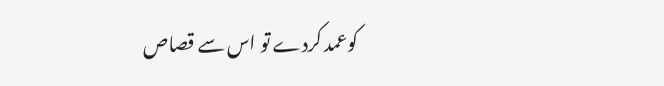کوعمد کردے تو اس سے قصاص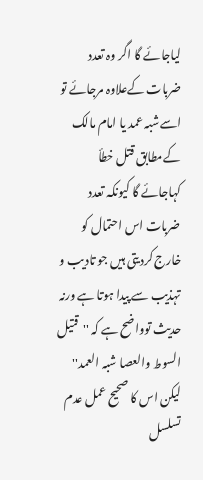لیاجائے گا اگر وہ تعدد ضربات کےعلاوہ مرجائے تو اسےشبہ عمد یا امام مالک کےمطابق قتل خطأ کہاجائے گا کیونکہ تعدد ضربات اس احتمال کو خارج کردیتی ہیں جو تادیب و تہذیب سے پیدا ہوتا ہے ورنہ حدیث توواضح ہے کہ ''قتیل السوط والعصا شبہ العمد'' لیکن اس کا صحیح عمل عدم تسلسل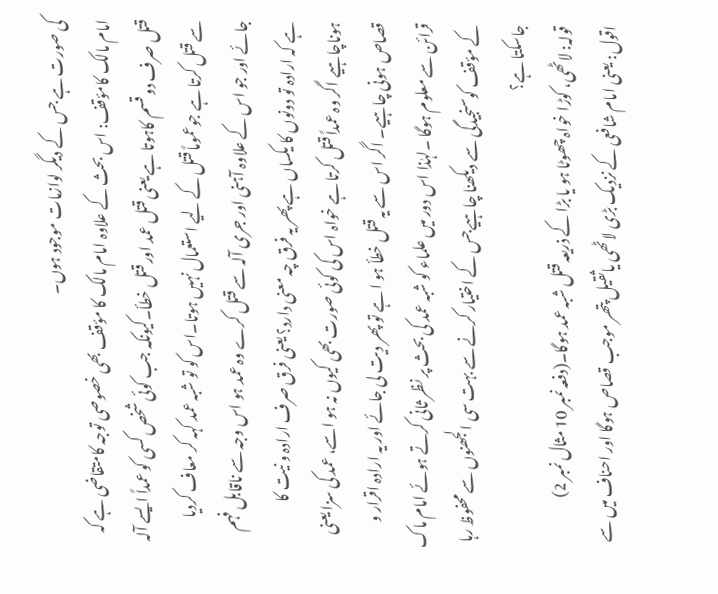کی صورت ہے جس کے دیگر لوازمات موجود ہوں۔
امام مالک کامؤقف: اس بحث کے علاوہ امام مالک کا مؤقف بھی خصوصی توجہ کامتقاضی ہے کہ قتل صرف دو قسم کاہوتا ہے یعنی قتل عمد اور قتل خطأ۔کیونکہ جب کوئی شخص کسی کو عمداً ایسے آلہ سے قتل کرتا ہے جوعموماً قتل کے لیے استعمال نہیں ہوتا۔اس کو تو شبہ عمد کہہ کر معاف کردیا جائے اور جو اس کے علاوہ آہنی اور جری آلہ سے قتل کرے وہ عمد ہو اس وجہ سے ناقابل فہم ہے کہ ارادہ تو دونوں کا یکساں ہے پھر یہ فرق چہ معنی دارد؟ یعنی فرق صرف ارادہ و نیت کا ہوناچاہیے اگر وہ عمداً قتل کرتا ہے خواہ اس کی کوئی صورت بھی کیوں نہ ہو اسے، عمد کی سزا یعنی قصاص ہونی چاہیے۔ اگر اس سے یہ قتل خطأ ہو ا ہے تو پھر دیت لی جائے اور یہ ارادہ اقرار و قرائن سے معلوم ہوگا ۔لہٰذا اس دور میں علماء کو شبہ عمد کی بحث پر نظر ثانی کرتے ہوئے امام ماک کے مؤقف کوسنجیدگی سے دیکھنا چاہیےجس کے اختیار کرنے سے بہت سی الجھنوں سے محفوظ رہا جاسکتا ہے؟
قولہ: لاٹھی، کوڑا خواہ چھوٹا ہو یا بڑا کے ذریعہ قتل شبہ عمد ہوگا۔(دفعہ نمبر 10 مثال نمبر 2)
اقول: یعنی امام شافعی کے نزدیک بڑی لاٹھی یاثقیل پتھر موجب قصاص ہوگا اور احناف میں سے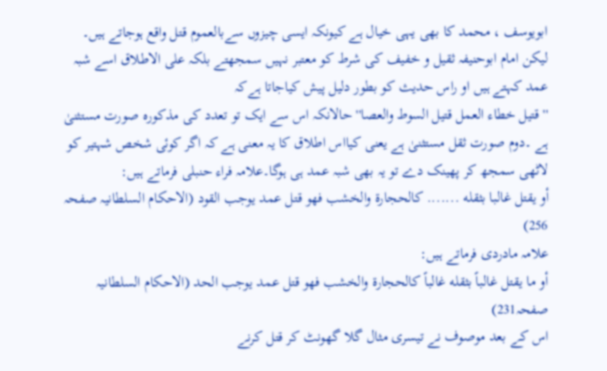ابویوسف ، محمد کا بھی یہی خیال ہے کیونکہ ایسی چیزوں سےبالعموم قتل واقع ہوجاتے ہیں۔ لیکن امام ابوحنیفہ ثقیل و خفیف کی شرط کو معتبر نہیں سمجھتے بلکہ علی الاطلاق اسے شبہ عمد کہتے ہیں او راس حدیث کو بطور دلیل پیش کیاجاتا ہےکہ
''قتیل خطاء العمل قتیل السوط والعصا'' حالانکہ اس سے ایک تو تعدد کی مذکورہ صورت مستثنیٰ ہے ۔دوم صورت ثقل مستثنیٰ ہے یعنی کیااس اطلاق کا یہ معنی ہے کہ اگر کوئی شخص شہتیر کو لاٹھی سمجھ کر پھینک دے تو یہ بھی شبہ عمد ہی ہوگا۔علامہ فراء حنبلی فرماتے ہیں:
أو یقتل غالبا بثقله ....... کالحجارة والخشب فھو قتل عمد یوجب القود (الاحکام السلطانیہ صفحہ 256)
علامہ مادردی فرماتے ہیں:
أو ما یقتل غالباً بثقله غالباً کالحجارة والخشب فھو قتل عمد یوجب الحد (الاحکام السلطانیہ صفحہ231)
اس کے بعد موصوف نے تیسری مثال گلا گھونٹ کر قتل کرنے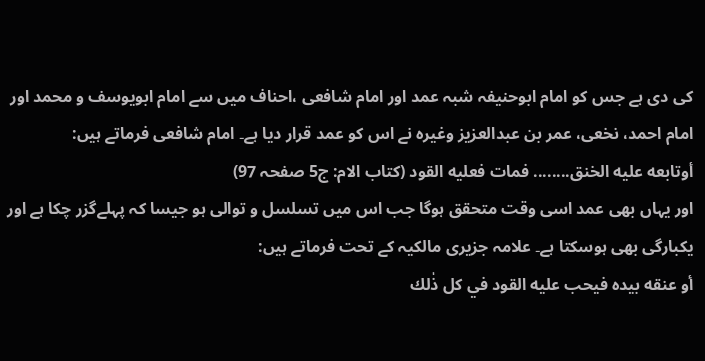کی دی ہے جس کو امام ابوحنیفہ شبہ عمد اور امام شافعی ،احناف میں سے امام ابویوسف و محمد اور امام احمد، نخعی، عمر بن عبدالعزیز وغیرہ نے اس کو عمد قرار دیا ہے۔ امام شافعی فرماتے ہیں:
أوتابعه عليه الخنق........ فمات فعليه القود (کتاب الام: ج5 صفحہ 97)
اور یہاں بھی عمد اسی وقت متحقق ہوگا جب اس میں تسلسل و توالی ہو جیسا کہ پہلےگزر چکا ہے اور یکبارگی بھی ہوسکتا ہے۔ علامہ جزیری مالکیہ کے تحت فرماتے ہیں:
أو عنقه بیده فیحب عليه القود في کل ذٰلك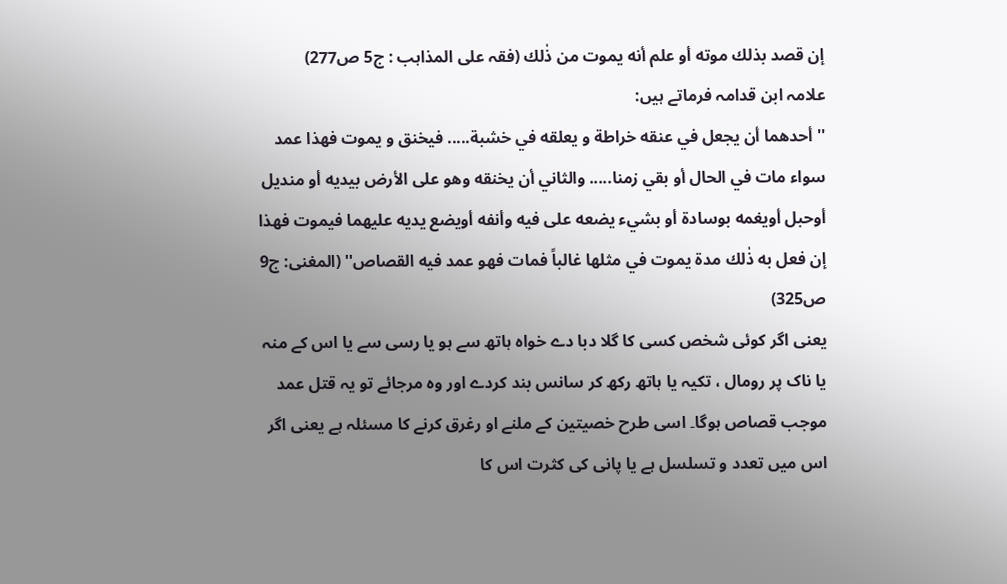إن قصد بذلك موته أو علم أنه یموت من ذٰلك (فقہ علی المذاہب : ج5 ص277)
علامہ ابن قدامہ فرماتے ہیں:
''أحدھما أن یجعل في عنقه خراطة و یعلقه في خشبة..... فیخنق و یموت فھذا عمد سواء مات في الحال أو بقي زمنا..... والثاني أن یخنقه وھو علی الأرض بیدیه أو مندیل أوحبل أویغمه بوسادة أو بشيء یضعه علی فيه وأنفه أویضع یدیه علیھما فیموت فھذا إن فعل به ذٰلك مدة یموت في مثلھا غالباً فمات فھو عمد فيه القصاص'' (المغنی: ج9 ص325)
یعنی اگر کوئی شخص کسی کا گلا دبا دے خواہ ہاتھ سے ہو یا رسی سے یا اس کے منہ یا ناک پر رومال ، تکیہ یا ہاتھ رکھ کر سانس بند کردے اور وہ مرجائے تو یہ قتل عمد موجب قصاص ہوگا۔ اسی طرح خصیتین کے ملنے او رغرق کرنے کا مسئلہ ہے یعنی اگر اس میں تعدد و تسلسل ہے یا پانی کی کثرت اس کا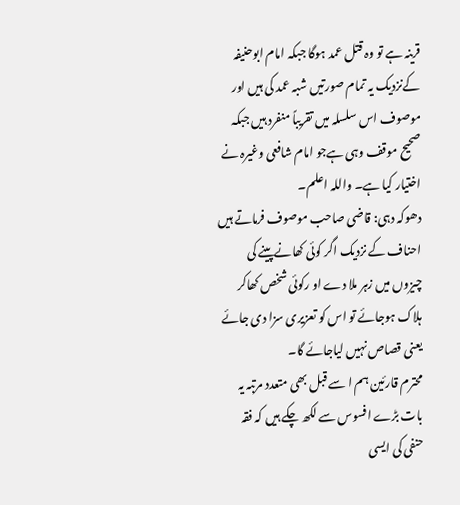قرینہ ہے تو وہ قتل عمد ہوگا جبکہ امام ابوحنیفہ کےنزدیک یہ تمام صورتیں شبہ عمد کی ہیں اور موصوف اس سلسلہ میں تقریباً منفرد ہیں جبکہ صحیح موقف وہی ہےجو امام شافعی وغیرہ نے اختیار کیا ہے۔ واللہ اعلم۔
دھوکہ دہی: قاضی صاحب موصوف فرماتے ہیں احناف کے نزدیک اگر کوئی کھانےپینے کی چیزوں میں زہر ملا دے او رکوئی شخص کھاکر ہلاک ہوجائے تو اس کو تعزیری سزا دی جائے یعنی قصاص نہیں لیاجائے گا۔
محترم قارئین ہم ا سے قبل بھی متعدد مرتبہ یہ بات بڑے افسوس سے لکھ چکے ہیں کہ فقہ حنفی کی ایسی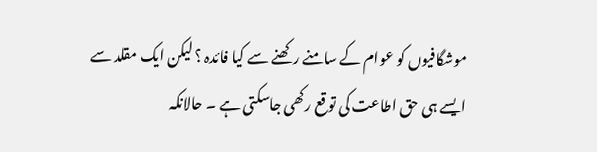موشگافیوں کو عوام کے سامنے رکھنے سے کیا فائدہ ؟ لیکن ایک مقلد سے ایسے ہی حق اطاعت کی توقع رکھی جاسکتی ہے ۔ حالانکہ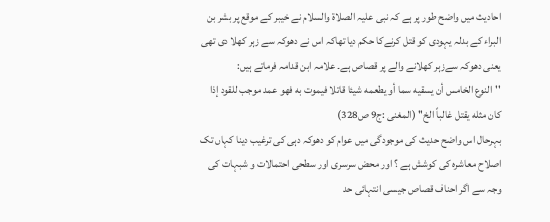احادیث میں واضح طور پر ہے کہ نبی علیہ الصلاۃ والسلام نے خیبر کے موقع پر بشر بن البراء کے بدلہ یہودی کو قتل کرنےکا حکم دیا تھاکہ اس نے دھوکہ سے زہر کھلا دی تھی یعنی دھوکہ سےزہر کھلانے والے پر قصاص ہے۔ علامہ ابن قدامہ فرماتے ہیں:
''النوع الخامس أن یسقیه سما أو یطعمه شيئا قاتلا فیموت به فھو عمد موجب للقود إذا کان مثله یقتل غالباً الخ'' (المغنی :ج9 ص328)
بہرحال اس واضح حدیث کی موجودگی میں عوام کو دھوکہ دہی کی ترغیب دینا کہاں تک اصلاح معاشرہ کی کوشش ہے ؟ اور محض سرسری اور سطحی احتمالات و شبہات کی وجہ سے اگر احناف قصاص جیسی انتہائی حد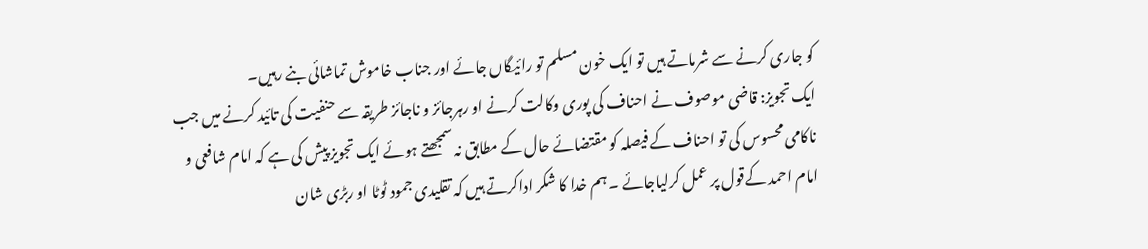کو جاری کرنے سے شرماتے ہیں تو ایک خون مسلم تو رائیگاں جائے اور جناب خاموش تماشائی بنے رہیں۔
ایک تجویز: قاضی موصوف نے احناف کی پوری وکالت کرنے او رہرجائز و ناجائز طریقہ سے حنفیت کی تائید کرنے میں جب ناکامی محسوس کی تو احناف کے فیصلہ کو مقتضائے حال کے مطابق نہ سمجھتے ہوئے ایک تجویز پیش کی ہے کہ امام شافعی و امام احمد کےقول پر عمل کرلیاجائے ۔ ہم خدا کا شکر اداکرتے ہیں کہ تقلیدی جمود ٹوٹا او ربڑی شان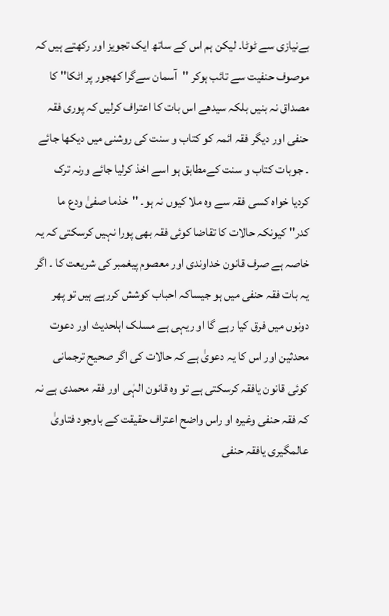بےنیازی سے ٹوٹا۔ لیکن ہم اس کے ساتھ ایک تجویز اور رکھتے ہیں کہ موصوف حنفیت سے تائب ہوکر ''آسمان سےگرا کھجور پر اٹکا'' کا مصداق نہ بنیں بلکہ سیدھے اس بات کا اعتراف کرلیں کہ پوری فقہ حنفی اور دیگر فقہ ائمہ کو کتاب و سنت کی روشنی میں دیکھا جائے ۔ جوبات کتاب و سنت کےمطابق ہو اسے اخذ کرلیا جائے ورنہ ترک کردیا خواہ کسی فقہ سے وہ ملا کیوں نہ ہو۔ ''خذما صفیٰ ودع ما کدر'' کیونکہ حالات کا تقاضا کوئی فقہ بھی پورا نہیں کرسکتی کہ یہ خاصہ ہے صرف قانون خداوندی اور معصوم پیغمبر کی شریعت کا ۔ اگر یہ بات فقہ حنفی میں ہو جیساکہ احباب کوشش کررہے ہیں تو پھر دونوں میں فرق کیا رہے گا او ریہی ہے مسلک اہلحدیث اور دعوت محدثین اور اس کا یہ دعویٰ ہے کہ حالات کی اگر صحیح ترجمانی کوئی قانون یافقہ کرسکتی ہے تو وہ قانون الہٰی اور فقہ محمدی ہے نہ کہ فقہ حنفی وغیرہ او راس واضح اعتراف حقیقت کے باوجود فتاویٰ عالمگیری یافقہ حنفی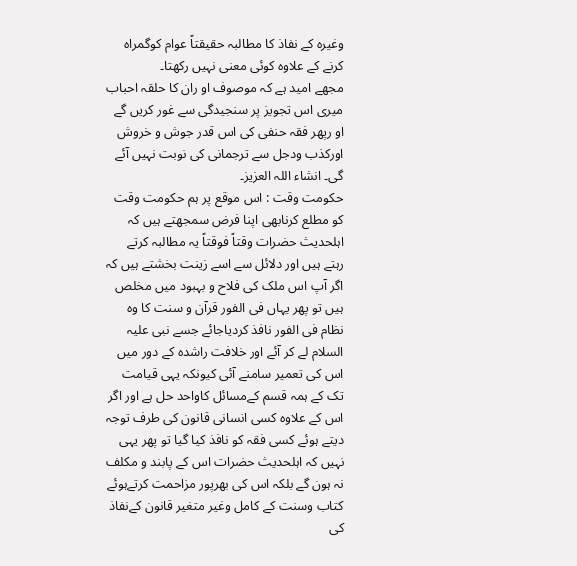وغیرہ کے نفاذ کا مطالبہ حقیقتاً عوام کوگمراہ کرنے کے علاوہ کوئی معنی نہیں رکھتا۔
مجھے امید ہے کہ موصوف او ران کا حلقہ احباب میری اس تجویز پر سنجیدگی سے غور کریں گے او رپھر فقہ حنفی کی اس قدر جوش و خروش اورکذب ودجل سے ترجمانی کی نوبت نہیں آئے گی۔ انشاء اللہ العزیز۔
حکومت وقت : اس موقع پر ہم حکومت وقت کو مطلع کرنابھی اپنا فرض سمجھتے ہیں کہ اہلحدیث حضرات وقتاً فوقتاً یہ مطالبہ کرتے رہتے ہیں اور دلائل سے اسے زینت بخشتے ہیں کہ اگر آپ اس ملک کی فلاح و بہبود میں مخلص ہیں تو پھر یہاں فی الفور قرآن و سنت کا وہ نظام فی الفور نافذ کردیاجائے جسے نبی علیہ السلام لے کر آئے اور خلافت راشدہ کے دور میں اس کی تعمیر سامنے آئی کیونکہ یہی قیامت تک کے ہمہ قسم کےمسائل کاواحد حل ہے اور اگر اس کے علاوہ کسی انسانی قانون کی طرف توجہ دیتے ہوئے کسی فقہ کو نافذ کیا گیا تو پھر یہی نہیں کہ اہلحدیث حضرات اس کے پابند و مکلف نہ ہون گے بلکہ اس کی بھرپور مزاحمت کرتےہوئے کتاب وسنت کے کامل وغیر متغیر قانون کےنفاذ کی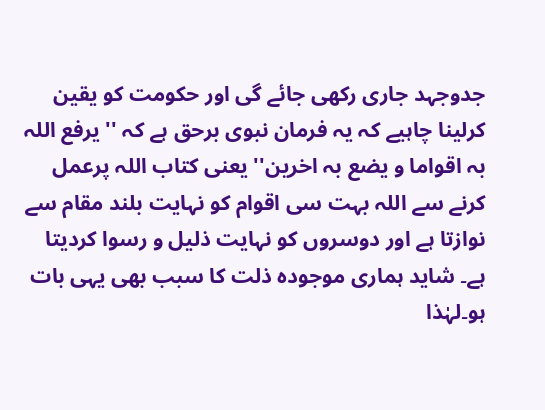جدوجہد جاری رکھی جائے گی اور حکومت کو یقین کرلینا چاہیے کہ یہ فرمان نبوی برحق ہے کہ ''یرفع اللہ بہ اقواما و یضع بہ اخرین'' یعنی کتاب اللہ پرعمل کرنے سے اللہ بہت سی اقوام کو نہایت بلند مقام سے نوازتا ہے اور دوسروں کو نہایت ذلیل و رسوا کردیتا ہے۔ شاید ہماری موجودہ ذلت کا سبب بھی یہی بات ہو۔لہٰذا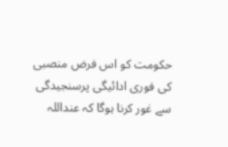حکومت کو اس فرض منصبی کی فوری ادائیگی پرسنجیدگی سے غور کرنا ہوگا کہ عنداللہ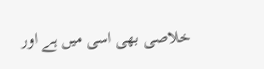خلاصی بھی اسی میں ہے اور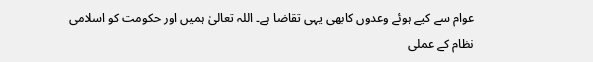عوام سے کیے ہوئے وعدوں کابھی یہی تقاضا ہے۔ اللہ تعالیٰ ہمیں اور حکومت کو اسلامی نظام کے عملی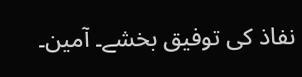نفاذ کی توفیق بخشے۔ آمین۔